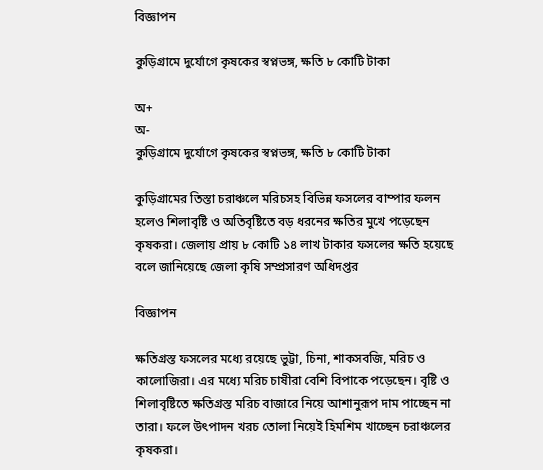বিজ্ঞাপন

কুড়িগ্রামে দুর্যোগে কৃষকের স্বপ্নভঙ্গ, ক্ষতি ৮ কোটি টাকা

অ+
অ-
কুড়িগ্রামে দুর্যোগে কৃষকের স্বপ্নভঙ্গ, ক্ষতি ৮ কোটি টাকা

কুড়িগ্রামের তিস্তা চরাঞ্চলে মরিচসহ বিভিন্ন ফসলের বাম্পার ফলন হলেও শিলাবৃষ্টি ও অতিবৃষ্টিতে বড় ধরনের ক্ষতির মুখে পড়েছেন কৃষকরা। জেলায় প্রায় ৮ কোটি ১৪ লাখ টাকার ফসলের ক্ষতি হয়েছে বলে জানিয়েছে জেলা কৃষি সম্প্রসারণ অধিদপ্তর

বিজ্ঞাপন

ক্ষতিগ্রস্ত ফসলের মধ্যে রয়েছে ভুট্টা, চিনা, শাকসবজি, মরিচ ও কালোজিরা। এর মধ্যে মরিচ চাষীরা বেশি বিপাকে পড়েছেন। বৃষ্টি ও শিলাবৃষ্টিতে ক্ষতিগ্রস্ত মরিচ বাজারে নিয়ে আশানুরূপ দাম পাচ্ছেন না তারা। ফলে উৎপাদন খরচ তোলা নিয়েই হিমশিম খাচ্ছেন চরাঞ্চলের কৃষকরা।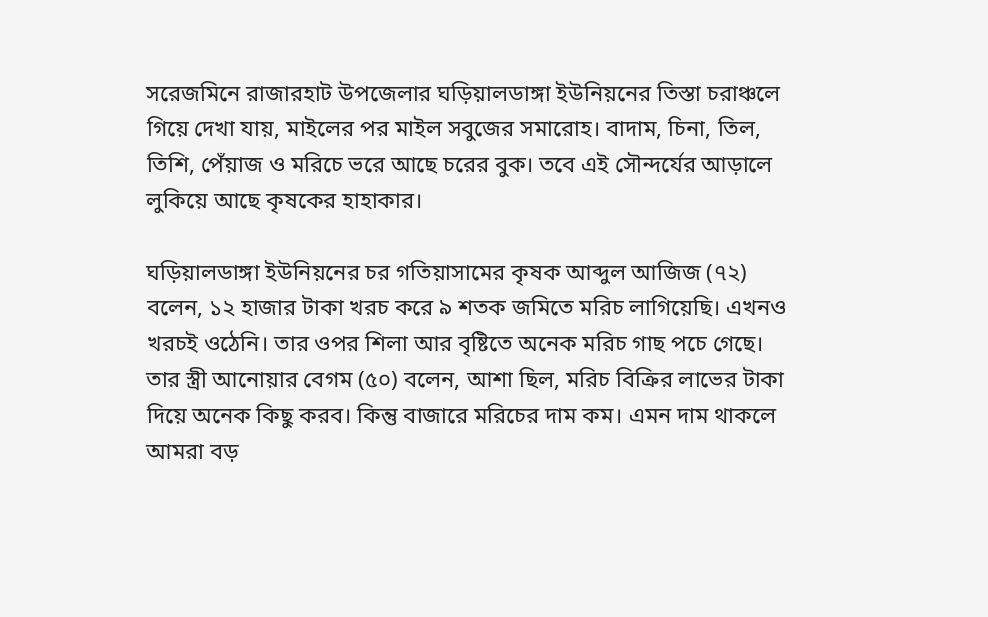সরেজমিনে রাজারহাট উপজেলার ঘড়িয়ালডাঙ্গা ইউনিয়নের তিস্তা চরাঞ্চলে গিয়ে দেখা যায়, মাইলের পর মাইল সবুজের সমারোহ। বাদাম, চিনা, তিল, তিশি, পেঁয়াজ ও মরিচে ভরে আছে চরের বুক। তবে এই সৌন্দর্যের আড়ালে লুকিয়ে আছে কৃষকের হাহাকার।

ঘড়িয়ালডাঙ্গা ইউনিয়নের চর গতিয়াসামের কৃষক আব্দুল আজিজ (৭২) বলেন, ১২ হাজার টাকা খরচ করে ৯ শতক জমিতে মরিচ লাগিয়েছি। এখনও খরচই ওঠেনি। তার ওপর শিলা আর বৃষ্টিতে অনেক মরিচ গাছ পচে গেছে। তার স্ত্রী আনোয়ার বেগম (৫০) বলেন, আশা ছিল, মরিচ বিক্রির লাভের টাকা দিয়ে অনেক কিছু করব। কিন্তু বাজারে মরিচের দাম কম। এমন দাম থাকলে আমরা বড়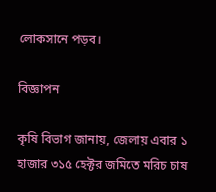লোকসানে পড়ব।

বিজ্ঞাপন

কৃষি বিভাগ জানায়, জেলায় এবার ১ হাজার ৩১৫ হেক্টর জমিতে মরিচ চাষ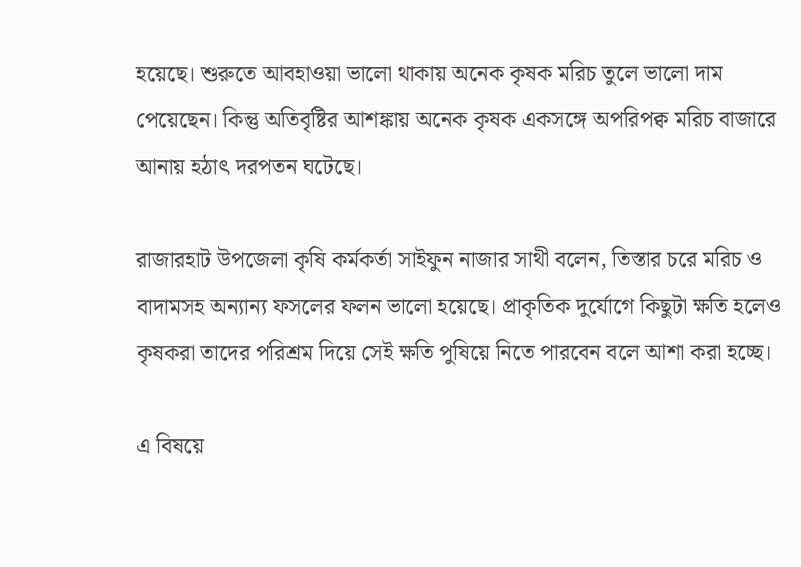হয়েছে। শুরুতে আবহাওয়া ভালো থাকায় অনেক কৃষক মরিচ তুলে ভালো দাম পেয়েছেন। কিন্তু অতিবৃষ্টির আশঙ্কায় অনেক কৃষক একসঙ্গে অপরিপক্ব মরিচ বাজারে আনায় হঠাৎ দরপতন ঘটেছে।

রাজারহাট উপজেলা কৃষি কর্মকর্তা সাইফুন নাজার সাথী বলেন, তিস্তার চরে মরিচ ও বাদামসহ অন্যান্য ফসলের ফলন ভালো হয়েছে। প্রাকৃতিক দুর্যোগে কিছুটা ক্ষতি হলেও কৃষকরা তাদের পরিশ্রম দিয়ে সেই ক্ষতি পুষিয়ে নিতে পারবেন বলে আশা করা হচ্ছে।

এ বিষয়ে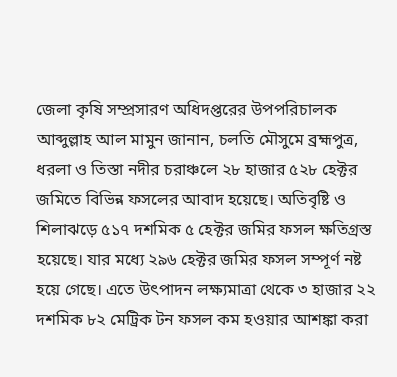জেলা কৃষি সম্প্রসারণ অধিদপ্তরের উপপরিচালক আব্দুল্লাহ আল মামুন জানান, চলতি মৌসুমে ব্রহ্মপুত্র, ধরলা ও তিস্তা নদীর চরাঞ্চলে ২৮ হাজার ৫২৮ হেক্টর জমিতে বিভিন্ন ফসলের আবাদ হয়েছে। অতিবৃষ্টি ও শিলাঝড়ে ৫১৭ দশমিক ৫ হেক্টর জমির ফসল ক্ষতিগ্রস্ত হয়েছে। যার মধ্যে ২৯৬ হেক্টর জমির ফসল সম্পূর্ণ নষ্ট হয়ে গেছে। এতে উৎপাদন লক্ষ্যমাত্রা থেকে ৩ হাজার ২২ দশমিক ৮২ মেট্রিক টন ফসল কম হওয়ার আশঙ্কা করা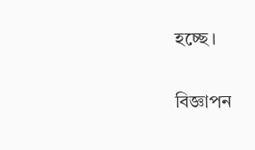হচ্ছে।

বিজ্ঞাপন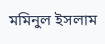মমিনুল ইসলাম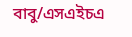বাবু/এসএইচএ